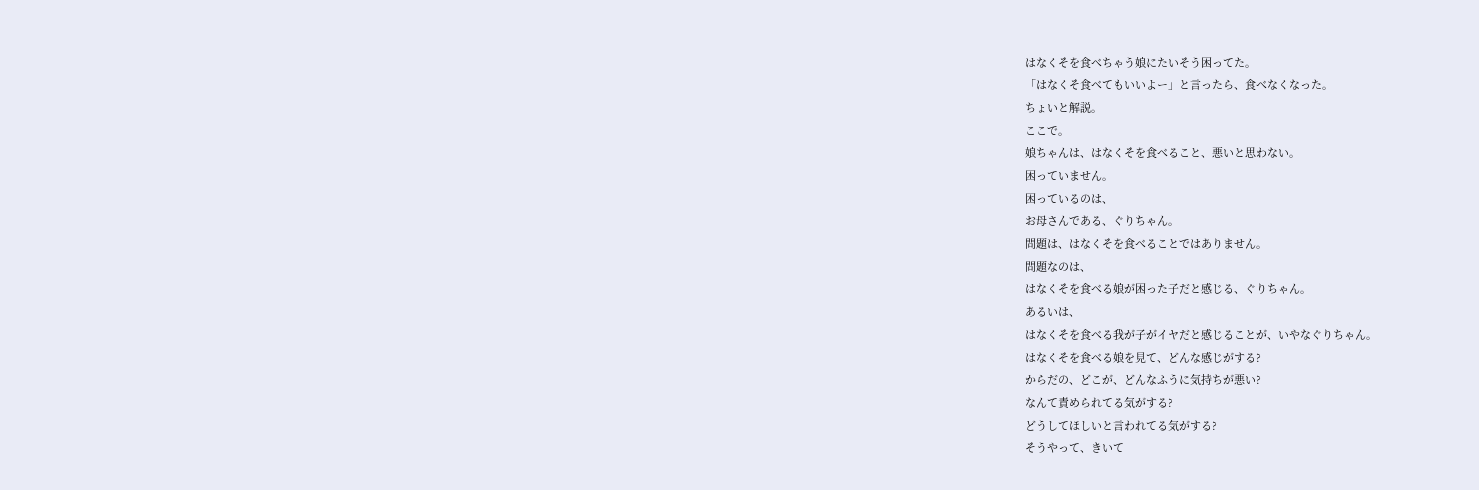はなくそを食べちゃう娘にたいそう困ってた。
「はなくそ食べてもいいよー」と言ったら、食べなくなった。
ちょいと解説。
ここで。
娘ちゃんは、はなくそを食べること、悪いと思わない。
困っていません。
困っているのは、
お母さんである、ぐりちゃん。
問題は、はなくそを食べることではありません。
問題なのは、
はなくそを食べる娘が困った子だと感じる、ぐりちゃん。
あるいは、
はなくそを食べる我が子がイヤだと感じることが、いやなぐりちゃん。
はなくそを食べる娘を見て、どんな感じがする?
からだの、どこが、どんなふうに気持ちが悪い?
なんて責められてる気がする?
どうしてほしいと言われてる気がする?
そうやって、きいて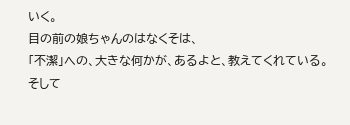いく。
目の前の娘ちゃんのはなくそは、
「不潔」への、大きな何かが、あるよと、教えてくれている。
そして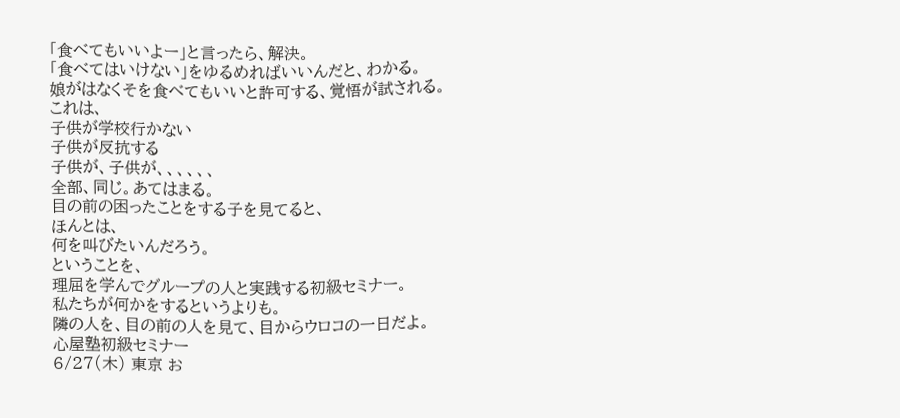「食べてもいいよー」と言ったら、解決。
「食べてはいけない」をゆるめればいいんだと、わかる。
娘がはなくそを食べてもいいと許可する、覚悟が試される。
これは、
子供が学校行かない
子供が反抗する
子供が、子供が、、、、、、
全部、同じ。あてはまる。
目の前の困ったことをする子を見てると、
ほんとは、
何を叫びたいんだろう。
ということを、
理屈を学んでグループの人と実践する初級セミナー。
私たちが何かをするというよりも。
隣の人を、目の前の人を見て、目からウロコの一日だよ。
心屋塾初級セミナー
6/27(木) 東京 お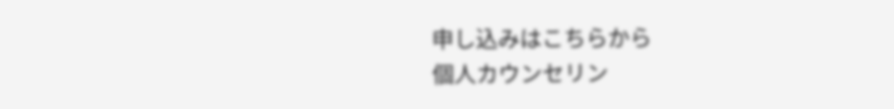申し込みはこちらから
個人カウンセリン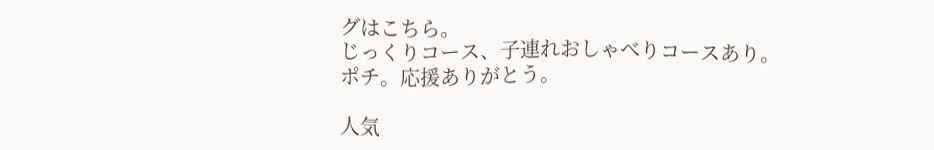グはこちら。
じっくりコース、子連れおしゃべりコースあり。
ポチ。応援ありがとう。

人気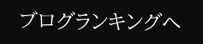ブログランキングへ